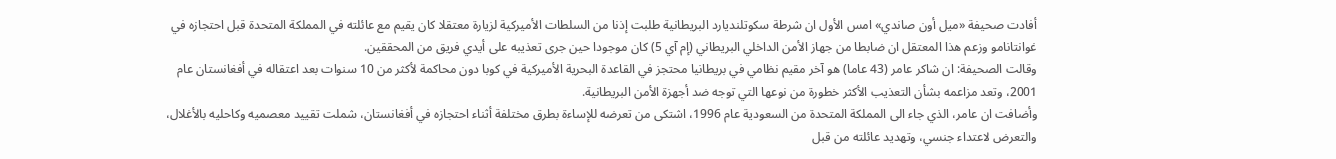أفادت صحيفة «ميل أون صاندي» امس الأول ان شرطة سكوتلنديارد البريطانية طلبت إذنا من السلطات الأميركية لزيارة معتقلا كان يقيم مع عائلته في المملكة المتحدة قبل احتجازه في غوانتانامو وزعم هذا المعتقل ان ضابطا من جهاز الأمن الداخلي البريطاني (إم آي 5) كان موجودا حين جرى تعذيبه على أيدي فريق من المحققين.
وقالت الصحيفة: ان شاكر عامر (43 عاما) هو آخر مقيم نظامي في بريطانيا محتجز في القاعدة البحرية الأميركية في كوبا دون محاكمة لأكثر من 10 سنوات بعد اعتقاله في أفغانستان عام 2001، وتعد مزاعمه بشأن التعذيب الأكثر خطورة من نوعها التي توجه ضد أجهزة الأمن البريطانية.
وأضافت ان عامر، الذي جاء الى المملكة المتحدة من السعودية عام 1996، اشتكى من تعرضه للإساءة بطرق مختلفة أثناء احتجازه في أفغانستان، شملت تقييد معصميه وكاحليه بالأغلال، والتعرض لاعتداء جنسي، وتهديد عائلته من قبل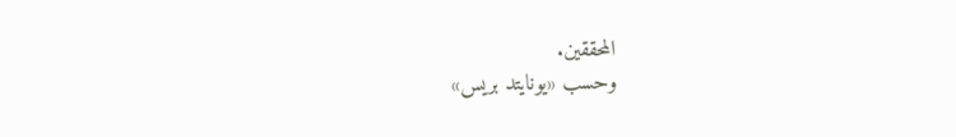المحققين.
وحسب «يونايتد بريس»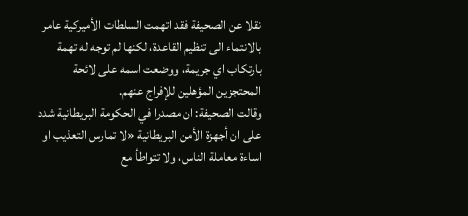نقلا عن الصحيفة فقد اتهمت السلطات الأميركية عامر بالانتماء الى تنظيم القاعدة، لكنها لم توجه له تهمة بارتكاب اي جريمة، ووضعت اسمه على لائحة المحتجزين المؤهلين للإفراج عنهم.
وقالت الصحيفة: ان مصدرا في الحكومة البريطانية شدد على ان أجهزة الأمن البريطانية «لا تمارس التعذيب او اساءة معاملة الناس، ولا تتواطأ مع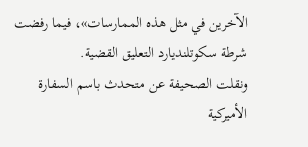الآخرين في مثل هذه الممارسات»، فيما رفضت شرطة سكوتلنديارد التعليق القضية.
ونقلت الصحيفة عن متحدث باسم السفارة الأميركية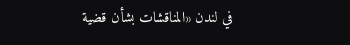في لندن «المناقشات بشأن قضية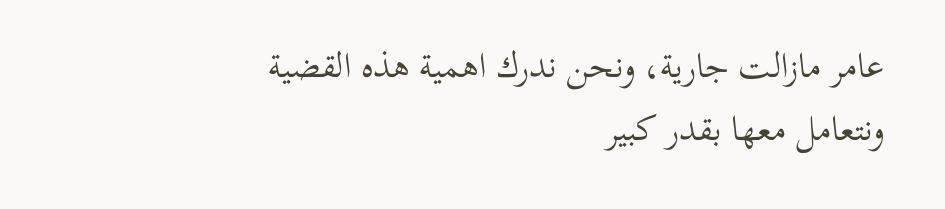عامر مازالت جارية، ونحن ندرك اهمية هذه القضية ونتعامل معها بقدر كبير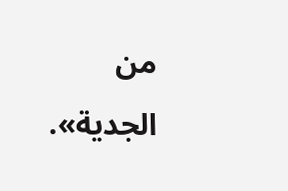من الجدية».